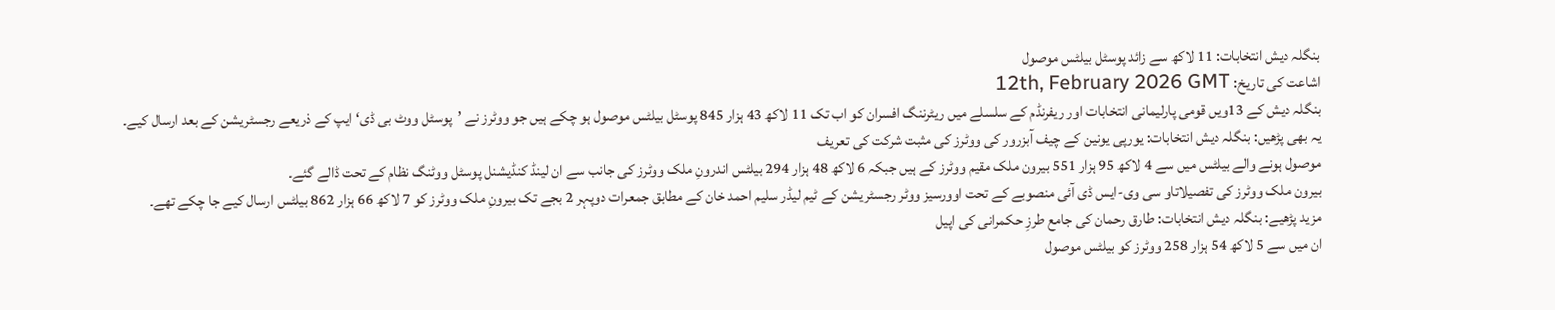بنگلہ دیش انتخابات: 11 لاکھ سے زائد پوسٹل بیلٹس موصول
اشاعت کی تاریخ: 12th, February 2026 GMT
بنگلہ دیش کے 13ویں قومی پارلیمانی انتخابات اور ریفرنڈم کے سلسلے میں ریٹرننگ افسران کو اب تک 11 لاکھ 43 ہزار 845 پوسٹل بیلٹس موصول ہو چکے ہیں جو ووٹرز نے ’پوسٹل ووٹ بی ڈی‘ ایپ کے ذریعے رجسٹریشن کے بعد ارسال کیے۔
یہ بھی پڑھیں: بنگلہ دیش انتخابات: یورپی یونین کے چیف آبزرور کی ووٹرز کی مثبت شرکت کی تعریف
موصول ہونے والے بیلٹس میں سے 4 لاکھ 95 ہزار 551 بیرون ملک مقیم ووٹرز کے ہیں جبکہ 6 لاکھ 48 ہزار 294 بیلٹس اندرونِ ملک ووٹرز کی جانب سے ان لینڈ کنڈیشنل پوسٹل ووٹنگ نظام کے تحت ڈالے گئے۔
بیرون ملک ووٹرز کی تفصیلاتاو سی وی-ایس ڈی آئی منصوبے کے تحت اوورسیز ووٹر رجسٹریشن کے ٹیم لیڈر سلیم احمد خان کے مطابق جمعرات دوپہر 2 بجے تک بیرونِ ملک ووٹرز کو 7 لاکھ 66 ہزار 862 بیلٹس ارسال کیے جا چکے تھے۔
مزید پڑھیے: بنگلہ دیش انتخابات: طارق رحمان کی جامع طرزِ حکمرانی کی اپیل
ان میں سے 5 لاکھ 54 ہزار 258 ووٹرز کو بیلٹس موصول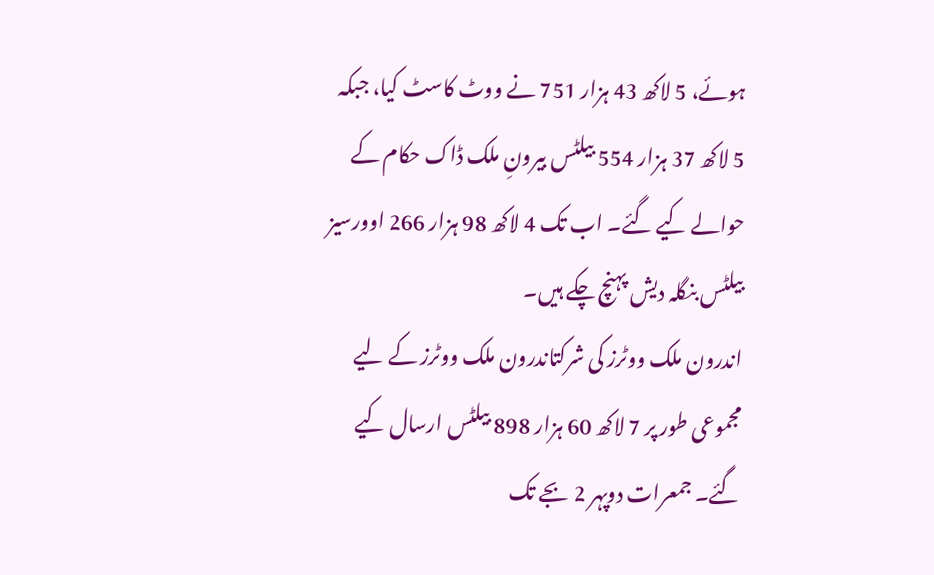ہوئے، 5 لاکھ 43 ہزار 751 نے ووٹ کاسٹ کیا، جبکہ 5 لاکھ 37 ہزار 554 بیلٹس بیرونِ ملک ڈاک حکام کے حوالے کیے گئے۔ اب تک 4 لاکھ 98 ہزار 266 اوورسیز بیلٹس بنگلہ دیش پہنچ چکے ہیں۔
اندرون ملک ووٹرز کی شرکتاندرون ملک ووٹرز کے لیے مجموعی طور پر 7 لاکھ 60 ہزار 898 بیلٹس ارسال کیے گئے۔ جمعرات دوپہر 2 بجے تک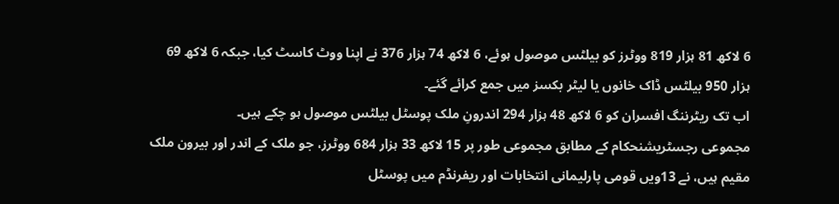6 لاکھ 81 ہزار 819 ووٹرز کو بیلٹس موصول ہوئے، 6 لاکھ 74 ہزار 376 نے اپنا ووٹ کاسٹ کیا، جبکہ 6 لاکھ 69 ہزار 950 بیلٹس ڈاک خانوں یا لیٹر بکسز میں جمع کرائے گئے۔
اب تک ریٹرننگ افسران کو 6 لاکھ 48 ہزار 294 اندرونِ ملک پوسٹل بیلٹس موصول ہو چکے ہیں۔
مجموعی رجسٹریشنحکام کے مطابق مجموعی طور پر 15 لاکھ 33 ہزار 684 ووٹرز، جو ملک کے اندر اور بیرون ملک مقیم ہیں، نے 13ویں قومی پارلیمانی انتخابات اور ریفرنڈم میں پوسٹل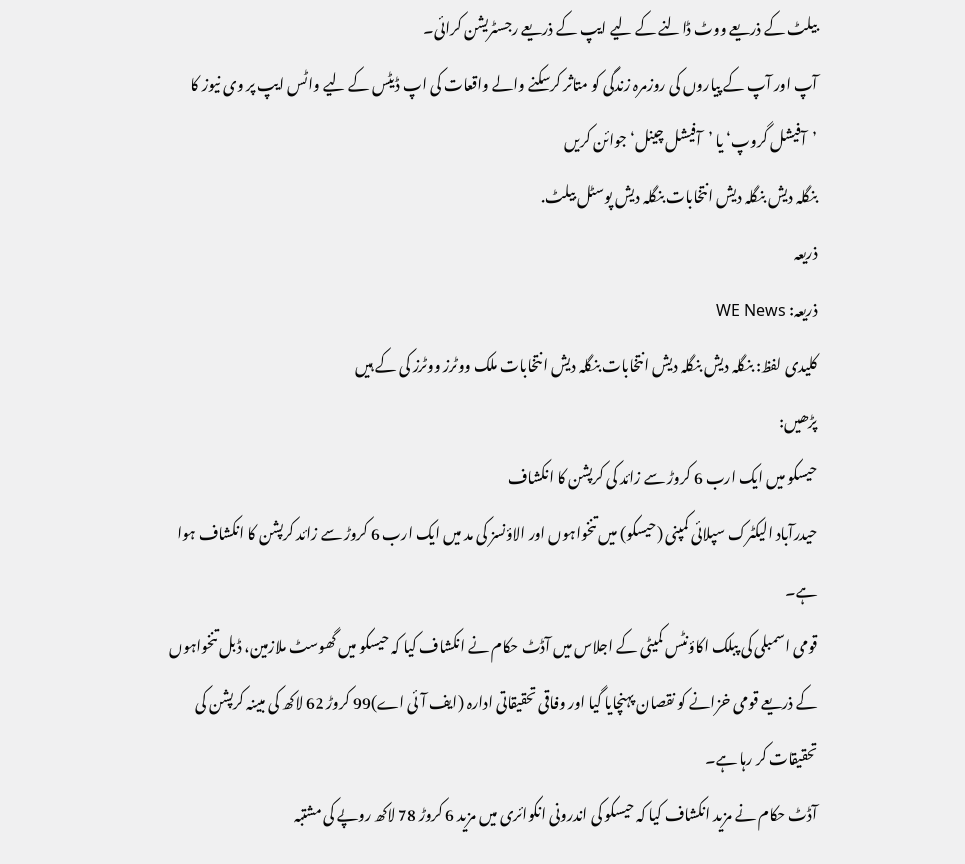بیلٹ کے ذریعے ووٹ ڈالنے کے لیے ایپ کے ذریعے رجسٹریشن کرائی۔
آپ اور آپ کے پیاروں کی روزمرہ زندگی کو متاثر کرسکنے والے واقعات کی اپ ڈیٹس کے لیے واٹس ایپ پر وی نیوز کا ’آفیشل گروپ‘ یا ’آفیشل چینل‘ جوائن کریں
بنگلہ دیش بنگلہ دیش انتخابات بنگلہ دیش پوسٹل بیلٹ.
ذریعہ
ذریعہ: WE News
کلیدی لفظ: بنگلہ دیش بنگلہ دیش انتخابات بنگلہ دیش انتخابات ملک ووٹرز ووٹرز کی کے ہیں
پڑھیں:
حیسکو میں ایک ارب 6 کروڑ سے زائد کی کرپشن کا انکشاف
حیدرآباد الیکٹرک سپلائی کمپنی (حیسکو) میں تنخواہوں اور الاؤنسز کی مد میں ایک ارب 6 کروڑ سے زائد کرپشن کا انکشاف ہوا ہے۔
قومی اسمبلی کی پبلک اکاؤنٹس کمیٹی کے اجلاس میں آڈٹ حکام نے انکشاف کیا کہ حیسکو میں گھوسٹ ملازمین، ڈبل تنخواہوں کے ذریعے قومی خزانے کو نقصان پہنچایا گیا اور وفاقی تحقیقاتی ادارہ (ایف آئی اے)99 کروڑ 62 لاکھ کی مبینہ کرپشن کی تحقیقات کر رہا ہے۔
آڈٹ حکام نے مزید انکشاف کیا کہ حیسکو کی اندرونی انکوائری میں مزید 6 کروڑ 78 لاکھ روپے کی مشتبہ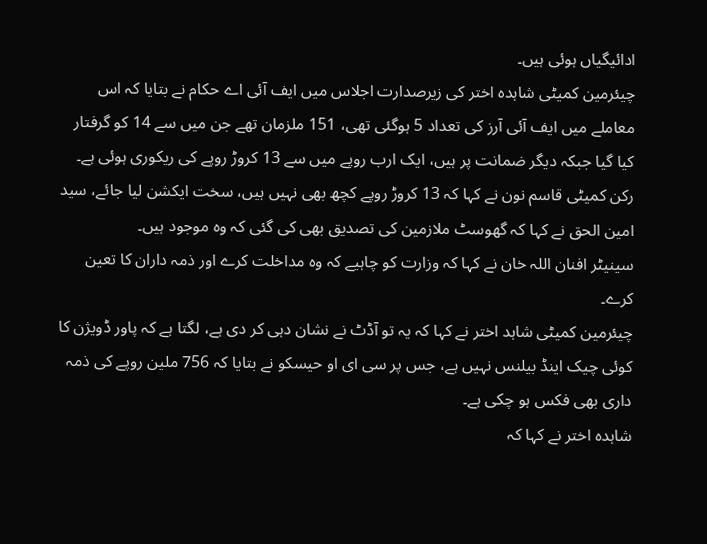ادائیگیاں ہوئی ہیں۔
چیئرمین کمیٹی شاہدہ اختر کی زیرصدارت اجلاس میں ایف آئی اے حکام نے بتایا کہ اس معاملے میں ایف آئی آرز کی تعداد 5 ہوگئی تھی، 151 ملزمان تھے جن میں سے 14 کو گرفتار کیا گیا جبکہ دیگر ضمانت پر ہیں، ایک ارب روپے میں سے 13 کروڑ روپے کی ریکوری ہوئی ہے۔
رکن کمیٹی قاسم نون نے کہا کہ 13 کروڑ روپے کچھ بھی نہیں ہیں، سخت ایکشن لیا جائے، سید امین الحق نے کہا کہ گھوسٹ ملازمین کی تصدیق بھی کی گئی کہ وہ موجود ہیں۔
سینیٹر افنان اللہ خان نے کہا کہ وزارت کو چاہیے کہ وہ مداخلت کرے اور ذمہ داران کا تعین کرے۔
چیئرمین کمیٹی شاہد اختر نے کہا کہ یہ تو آڈٹ نے نشان دہی کر دی ہے، لگتا ہے کہ پاور ڈویژن کا کوئی چیک اینڈ بیلنس نہیں ہے، جس پر سی ای او حیسکو نے بتایا کہ 756 ملین روپے کی ذمہ داری بھی فکس ہو چکی ہے۔
شاہدہ اختر نے کہا کہ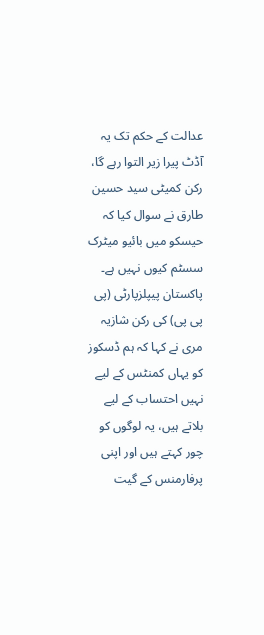عدالت کے حکم تک یہ آڈٹ پیرا زیر التوا رہے گا، رکن کمیٹی سید حسین طارق نے سوال کیا کہ حیسکو میں بائیو میٹرک سسٹم کیوں نہیں ہے۔
پاکستان پیپلزپارٹی (پی پی پی) کی رکن شازیہ مری نے کہا کہ ہم ڈسکوز کو یہاں کمنٹس کے لیے نہیں احتساب کے لیے بلاتے ہیں، یہ لوگوں کو چور کہتے ہیں اور اپنی پرفارمنس کے گیت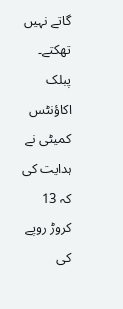گاتے نہیں تھکتے۔
پبلک اکاؤنٹس کمیٹی نے ہدایت کی کہ 13 کروڑ روپے کی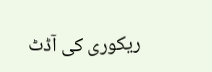ریکوری کی آڈٹ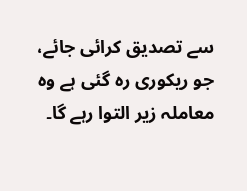سے تصدیق کرائی جائے، جو ریکوری رہ گئی ہے وہ معاملہ زیر التوا رہے گا۔